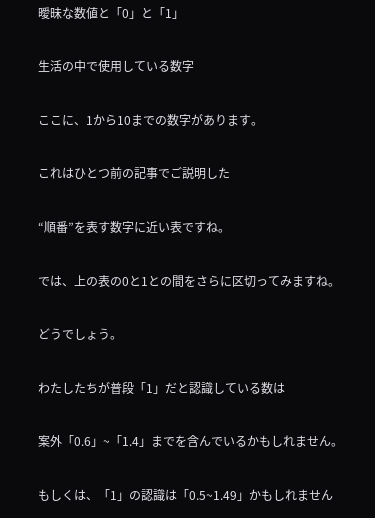曖昧な数値と「0」と「1」

生活の中で使用している数字

ここに、1から10までの数字があります。

これはひとつ前の記事でご説明した

“順番”を表す数字に近い表ですね。

では、上の表の0と1との間をさらに区切ってみますね。

どうでしょう。

わたしたちが普段「1」だと認識している数は

案外「0.6」~「1.4」までを含んでいるかもしれません。

もしくは、「1」の認識は「0.5~1.49」かもしれません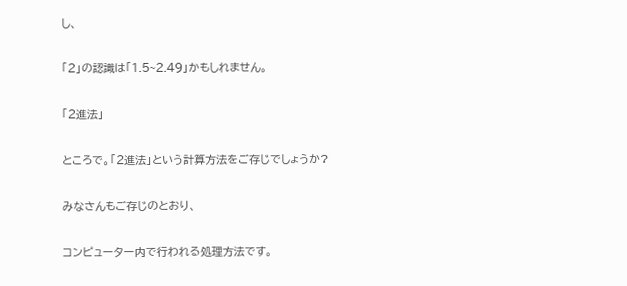し、

「2」の認識は「1.5~2.49」かもしれません。

「2進法」

ところで。「2進法」という計算方法をご存じでしょうか?

みなさんもご存じのとおり、

コンピューター内で行われる処理方法です。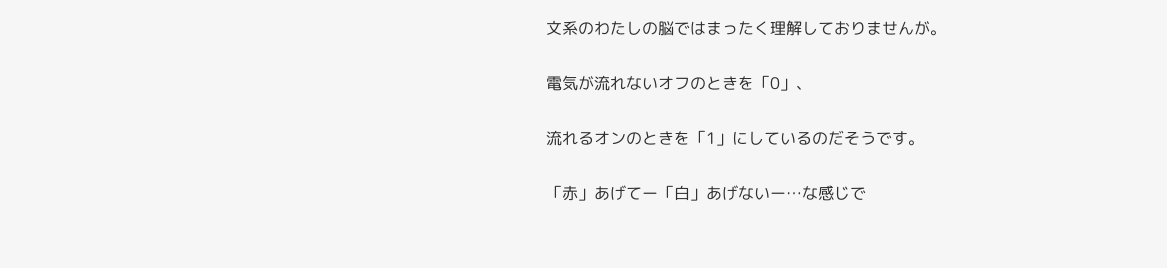文系のわたしの脳ではまったく理解しておりませんが。

電気が流れないオフのときを「0」、

流れるオンのときを「1」にしているのだそうです。

「赤」あげてー「白」あげないー…な感じで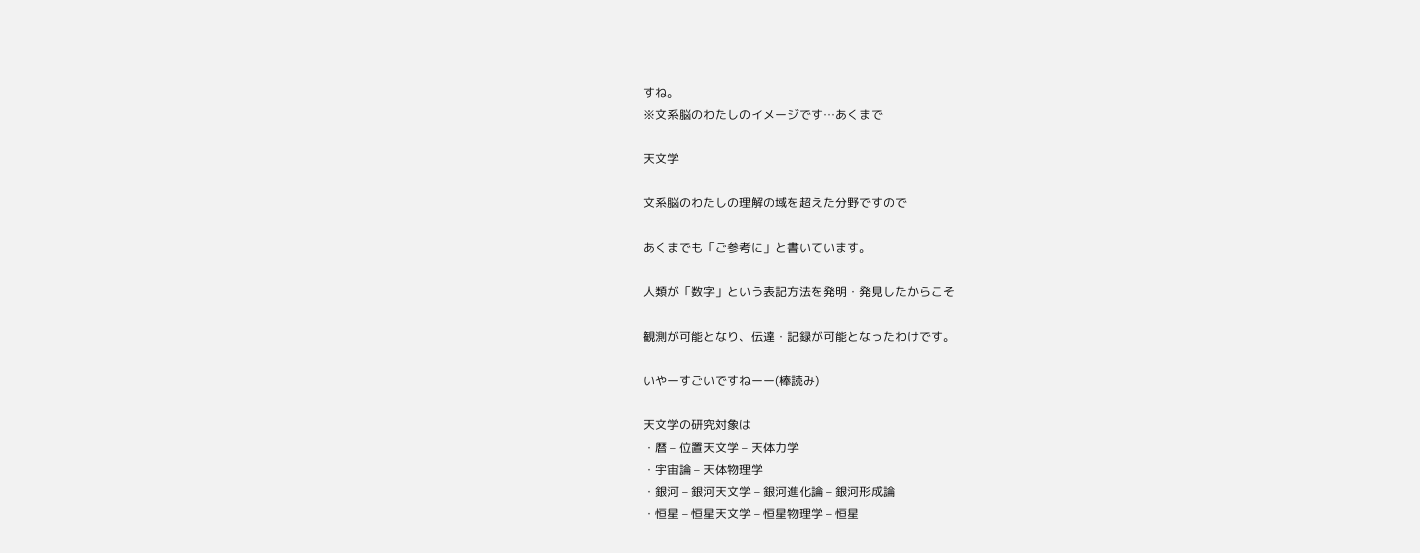すね。
※文系脳のわたしのイメージです…あくまで

天文学

文系脳のわたしの理解の域を超えた分野ですので

あくまでも「ご参考に」と書いています。

人類が「数字」という表記方法を発明・発見したからこそ

観測が可能となり、伝達・記録が可能となったわけです。

いやーすごいですねーー(棒読み)

天文学の研究対象は
・暦 – 位置天文学 – 天体力学
・宇宙論 – 天体物理学
・銀河 – 銀河天文学 – 銀河進化論 – 銀河形成論
・恒星 – 恒星天文学 – 恒星物理学 – 恒星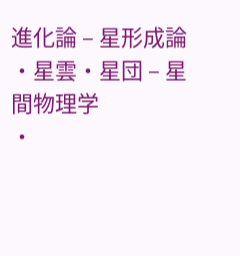進化論 – 星形成論
・星雲・星団 – 星間物理学
・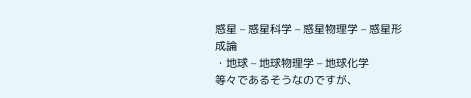惑星 – 惑星科学 – 惑星物理学 – 惑星形成論
・地球 – 地球物理学 – 地球化学
等々であるそうなのですが、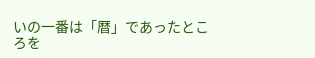いの一番は「暦」であったところを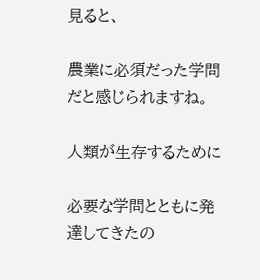見ると、

農業に必須だった学問だと感じられますね。

人類が生存するために

必要な学問とともに発達してきたの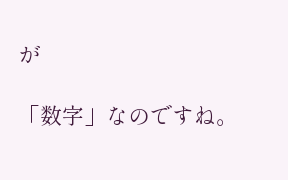が

「数字」なのですね。